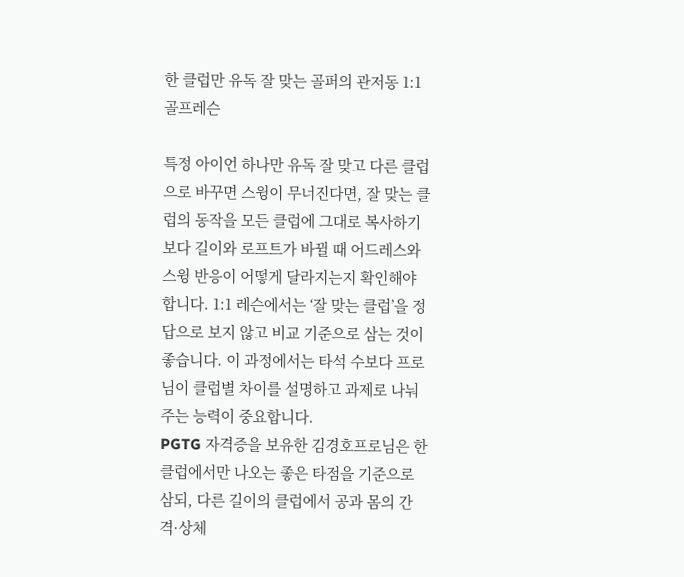한 클럽만 유독 잘 맞는 골퍼의 관저동 1:1 골프레슨

특정 아이언 하나만 유독 잘 맞고 다른 클럽으로 바꾸면 스윙이 무너진다면, 잘 맞는 클럽의 동작을 모든 클럽에 그대로 복사하기보다 길이와 로프트가 바뀔 때 어드레스와 스윙 반응이 어떻게 달라지는지 확인해야 합니다. 1:1 레슨에서는 ‘잘 맞는 클럽’을 정답으로 보지 않고 비교 기준으로 삼는 것이 좋습니다. 이 과정에서는 타석 수보다 프로님이 클럽별 차이를 설명하고 과제로 나눠주는 능력이 중요합니다.
PGTG 자격증을 보유한 김경호프로님은 한 클럽에서만 나오는 좋은 타점을 기준으로 삼되, 다른 길이의 클럽에서 공과 몸의 간격·상체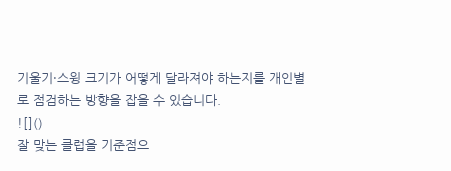기울기·스윙 크기가 어떻게 달라져야 하는지를 개인별로 점검하는 방향을 잡을 수 있습니다.
![]()
잘 맞는 클럽을 기준점으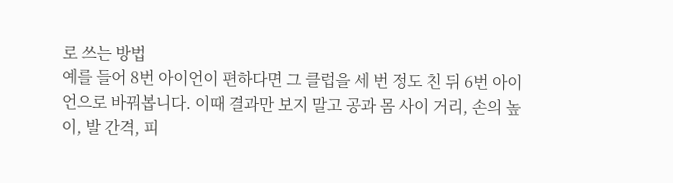로 쓰는 방법
예를 들어 8번 아이언이 편하다면 그 클럽을 세 번 정도 친 뒤 6번 아이언으로 바꿔봅니다. 이때 결과만 보지 말고 공과 몸 사이 거리, 손의 높이, 발 간격, 피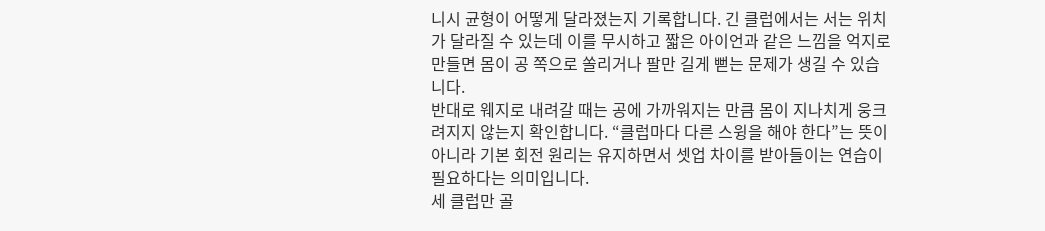니시 균형이 어떻게 달라졌는지 기록합니다. 긴 클럽에서는 서는 위치가 달라질 수 있는데 이를 무시하고 짧은 아이언과 같은 느낌을 억지로 만들면 몸이 공 쪽으로 쏠리거나 팔만 길게 뻗는 문제가 생길 수 있습니다.
반대로 웨지로 내려갈 때는 공에 가까워지는 만큼 몸이 지나치게 웅크려지지 않는지 확인합니다. “클럽마다 다른 스윙을 해야 한다”는 뜻이 아니라 기본 회전 원리는 유지하면서 셋업 차이를 받아들이는 연습이 필요하다는 의미입니다.
세 클럽만 골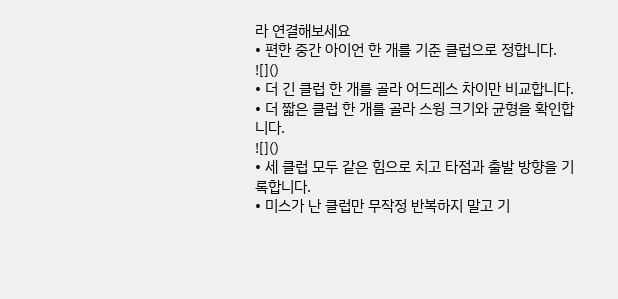라 연결해보세요
• 편한 중간 아이언 한 개를 기준 클럽으로 정합니다.
![]()
• 더 긴 클럽 한 개를 골라 어드레스 차이만 비교합니다.
• 더 짧은 클럽 한 개를 골라 스윙 크기와 균형을 확인합니다.
![]()
• 세 클럽 모두 같은 힘으로 치고 타점과 출발 방향을 기록합니다.
• 미스가 난 클럽만 무작정 반복하지 말고 기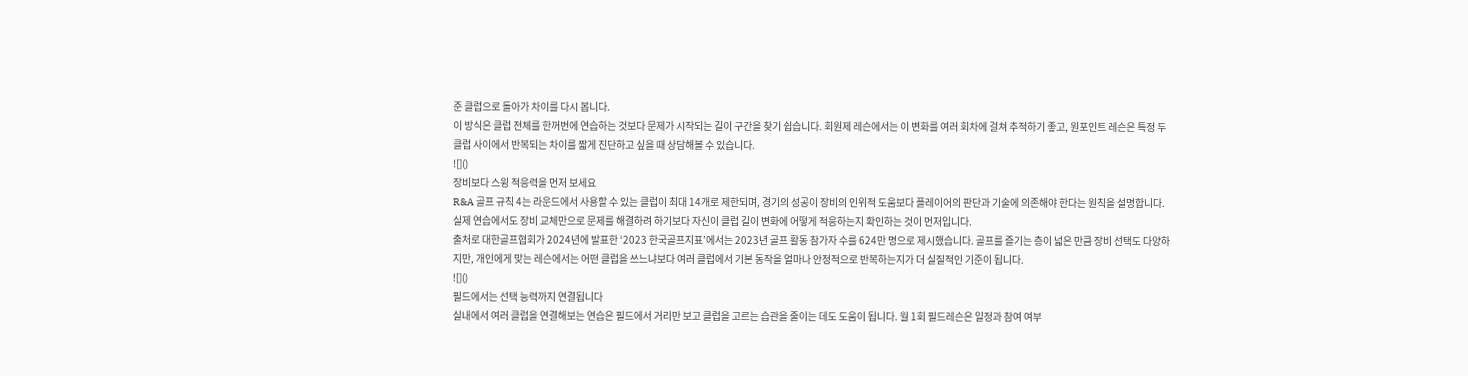준 클럽으로 돌아가 차이를 다시 봅니다.
이 방식은 클럽 전체를 한꺼번에 연습하는 것보다 문제가 시작되는 길이 구간을 찾기 쉽습니다. 회원제 레슨에서는 이 변화를 여러 회차에 걸쳐 추적하기 좋고, 원포인트 레슨은 특정 두 클럽 사이에서 반복되는 차이를 짧게 진단하고 싶을 때 상담해볼 수 있습니다.
![]()
장비보다 스윙 적응력을 먼저 보세요
R&A 골프 규칙 4는 라운드에서 사용할 수 있는 클럽이 최대 14개로 제한되며, 경기의 성공이 장비의 인위적 도움보다 플레이어의 판단과 기술에 의존해야 한다는 원칙을 설명합니다. 실제 연습에서도 장비 교체만으로 문제를 해결하려 하기보다 자신이 클럽 길이 변화에 어떻게 적응하는지 확인하는 것이 먼저입니다.
출처로 대한골프협회가 2024년에 발표한 ‘2023 한국골프지표’에서는 2023년 골프 활동 참가자 수를 624만 명으로 제시했습니다. 골프를 즐기는 층이 넓은 만큼 장비 선택도 다양하지만, 개인에게 맞는 레슨에서는 어떤 클럽을 쓰느냐보다 여러 클럽에서 기본 동작을 얼마나 안정적으로 반복하는지가 더 실질적인 기준이 됩니다.
![]()
필드에서는 선택 능력까지 연결됩니다
실내에서 여러 클럽을 연결해보는 연습은 필드에서 거리만 보고 클럽을 고르는 습관을 줄이는 데도 도움이 됩니다. 월 1회 필드레슨은 일정과 참여 여부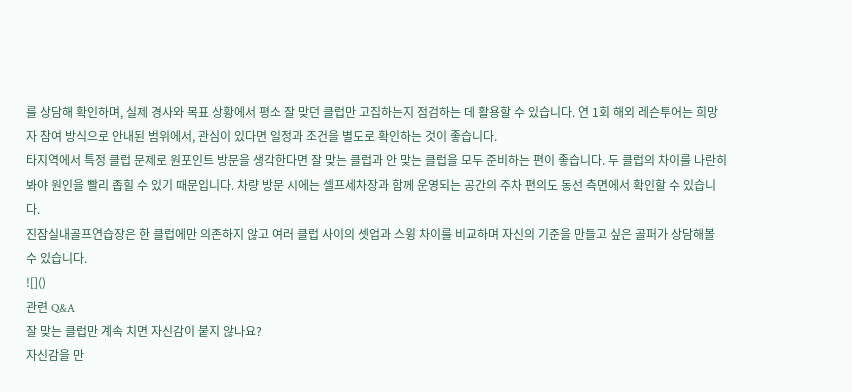를 상담해 확인하며, 실제 경사와 목표 상황에서 평소 잘 맞던 클럽만 고집하는지 점검하는 데 활용할 수 있습니다. 연 1회 해외 레슨투어는 희망자 참여 방식으로 안내된 범위에서, 관심이 있다면 일정과 조건을 별도로 확인하는 것이 좋습니다.
타지역에서 특정 클럽 문제로 원포인트 방문을 생각한다면 잘 맞는 클럽과 안 맞는 클럽을 모두 준비하는 편이 좋습니다. 두 클럽의 차이를 나란히 봐야 원인을 빨리 좁힐 수 있기 때문입니다. 차량 방문 시에는 셀프세차장과 함께 운영되는 공간의 주차 편의도 동선 측면에서 확인할 수 있습니다.
진잠실내골프연습장은 한 클럽에만 의존하지 않고 여러 클럽 사이의 셋업과 스윙 차이를 비교하며 자신의 기준을 만들고 싶은 골퍼가 상담해볼 수 있습니다.
![]()
관련 Q&A
잘 맞는 클럽만 계속 치면 자신감이 붙지 않나요?
자신감을 만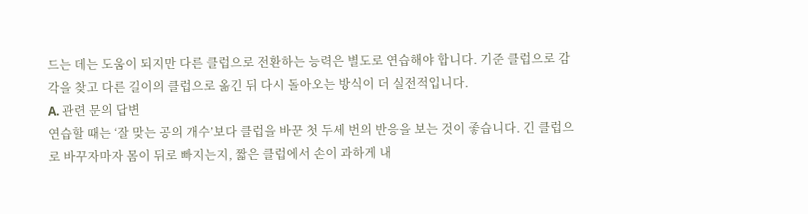드는 데는 도움이 되지만 다른 클럽으로 전환하는 능력은 별도로 연습해야 합니다. 기준 클럽으로 감각을 찾고 다른 길이의 클럽으로 옮긴 뒤 다시 돌아오는 방식이 더 실전적입니다.
A. 관련 문의 답변
연습할 때는 ‘잘 맞는 공의 개수’보다 클럽을 바꾼 첫 두세 번의 반응을 보는 것이 좋습니다. 긴 클럽으로 바꾸자마자 몸이 뒤로 빠지는지, 짧은 클럽에서 손이 과하게 내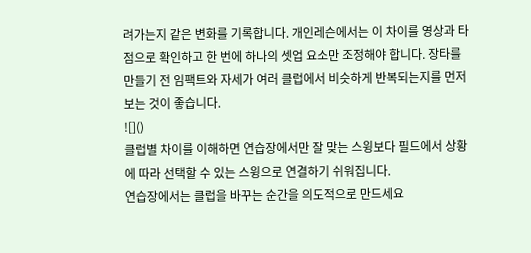려가는지 같은 변화를 기록합니다. 개인레슨에서는 이 차이를 영상과 타점으로 확인하고 한 번에 하나의 셋업 요소만 조정해야 합니다. 장타를 만들기 전 임팩트와 자세가 여러 클럽에서 비슷하게 반복되는지를 먼저 보는 것이 좋습니다.
![]()
클럽별 차이를 이해하면 연습장에서만 잘 맞는 스윙보다 필드에서 상황에 따라 선택할 수 있는 스윙으로 연결하기 쉬워집니다.
연습장에서는 클럽을 바꾸는 순간을 의도적으로 만드세요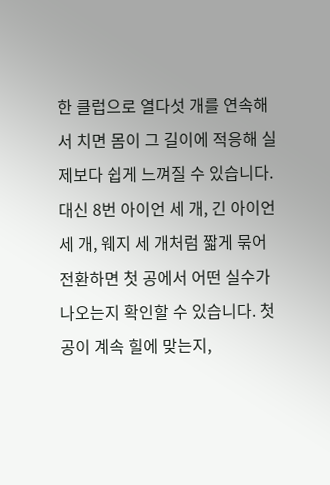한 클럽으로 열다섯 개를 연속해서 치면 몸이 그 길이에 적응해 실제보다 쉽게 느껴질 수 있습니다. 대신 8번 아이언 세 개, 긴 아이언 세 개, 웨지 세 개처럼 짧게 묶어 전환하면 첫 공에서 어떤 실수가 나오는지 확인할 수 있습니다. 첫 공이 계속 힐에 맞는지,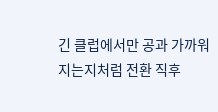긴 클럽에서만 공과 가까워지는지처럼 전환 직후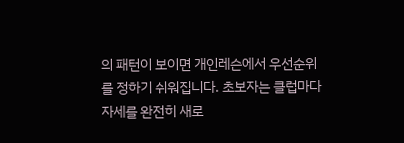의 패턴이 보이면 개인레슨에서 우선순위를 정하기 쉬워집니다. 초보자는 클럽마다 자세를 완전히 새로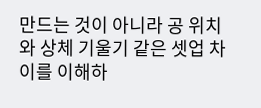만드는 것이 아니라 공 위치와 상체 기울기 같은 셋업 차이를 이해하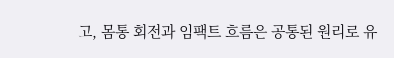고, 몸통 회전과 임팩트 흐름은 공통된 원리로 유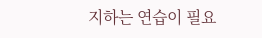지하는 연습이 필요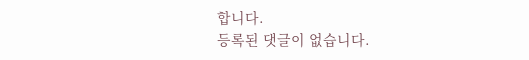합니다.
등록된 댓글이 없습니다.